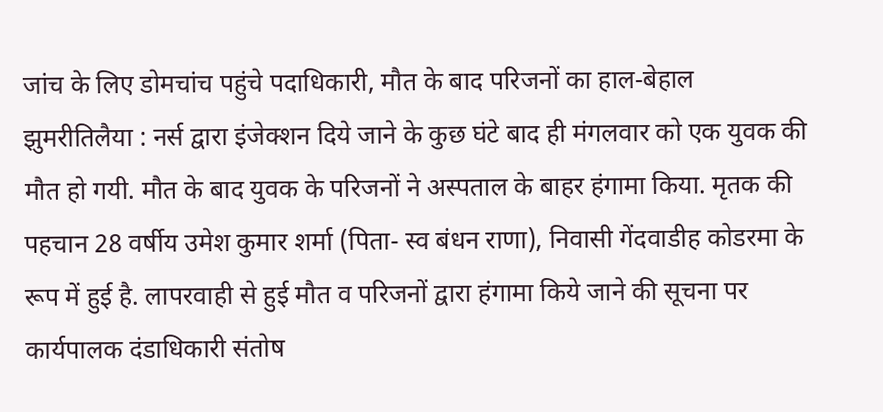जांच के लिए डोमचांच पहुंचे पदाधिकारी, मौत के बाद परिजनों का हाल-बेहाल
झुमरीतिलैया : नर्स द्वारा इंजेक्शन दिये जाने के कुछ घंटे बाद ही मंगलवार को एक युवक की मौत हो गयी. मौत के बाद युवक के परिजनों ने अस्पताल के बाहर हंगामा किया. मृतक की पहचान 28 वर्षीय उमेश कुमार शर्मा (पिता- स्व बंधन राणा), निवासी गेंदवाडीह कोडरमा के रूप में हुई है. लापरवाही से हुई मौत व परिजनों द्वारा हंगामा किये जाने की सूचना पर कार्यपालक दंडाधिकारी संतोष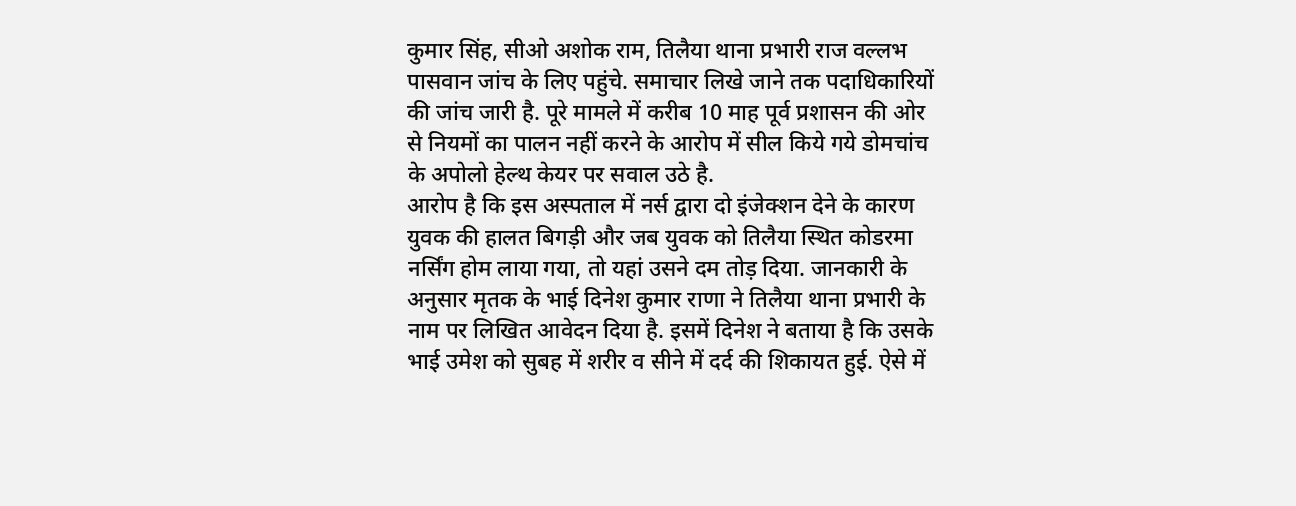कुमार सिंह, सीओ अशोक राम, तिलैया थाना प्रभारी राज वल्लभ पासवान जांच के लिए पहुंचे. समाचार लिखे जाने तक पदाधिकारियों की जांच जारी है. पूरे मामले में करीब 10 माह पूर्व प्रशासन की ओर से नियमों का पालन नहीं करने के आरोप में सील किये गये डोमचांच के अपोलो हेल्थ केयर पर सवाल उठे है.
आरोप है कि इस अस्पताल में नर्स द्वारा दो इंजेक्शन देने के कारण युवक की हालत बिगड़ी और जब युवक को तिलैया स्थित कोडरमा नर्सिंग होम लाया गया, तो यहां उसने दम तोड़ दिया. जानकारी के अनुसार मृतक के भाई दिनेश कुमार राणा ने तिलैया थाना प्रभारी के नाम पर लिखित आवेदन दिया है. इसमें दिनेश ने बताया है कि उसके भाई उमेश को सुबह में शरीर व सीने में दर्द की शिकायत हुई. ऐसे में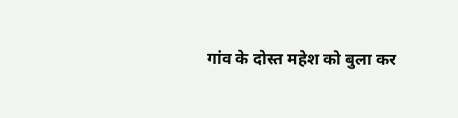गांव के दोस्त महेश को बुला कर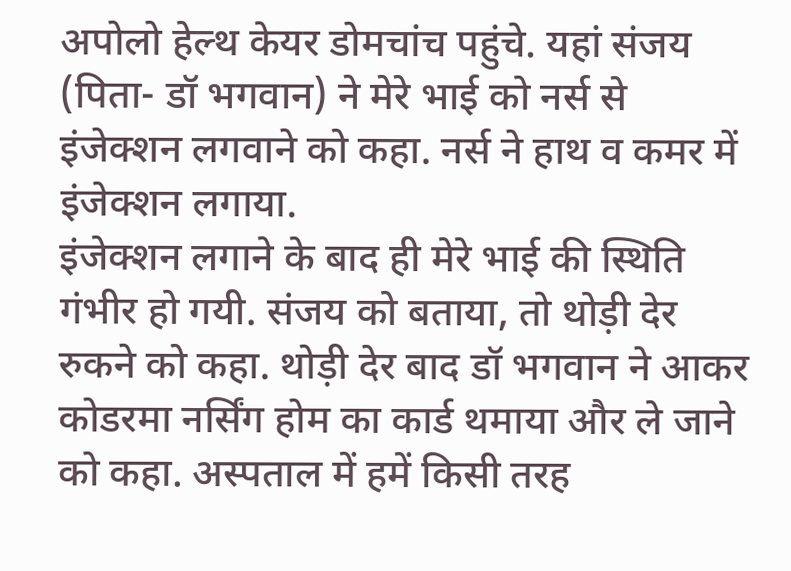अपोलो हेल्थ केयर डोमचांच पहुंचे. यहां संजय (पिता- डॉ भगवान) ने मेरे भाई को नर्स से इंजेक्शन लगवाने को कहा. नर्स ने हाथ व कमर में इंजेक्शन लगाया.
इंजेक्शन लगाने के बाद ही मेरे भाई की स्थिति गंभीर हो गयी. संजय को बताया, तो थोड़ी देर रुकने को कहा. थोड़ी देर बाद डॉ भगवान ने आकर कोडरमा नर्सिंग होम का कार्ड थमाया और ले जाने को कहा. अस्पताल में हमें किसी तरह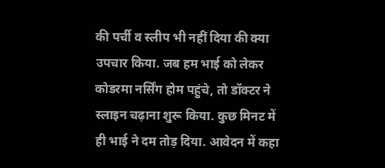की पर्ची व स्लीप भी नहीं दिया की क्या उपचार किया. जब हम भाई को लेकर कोडरमा नर्सिंग होम पहुंचे, तो डॉक्टर ने स्लाइन चढ़ाना शुरू किया. कुछ मिनट में ही भाई ने दम तोड़ दिया. आवेदन में कहा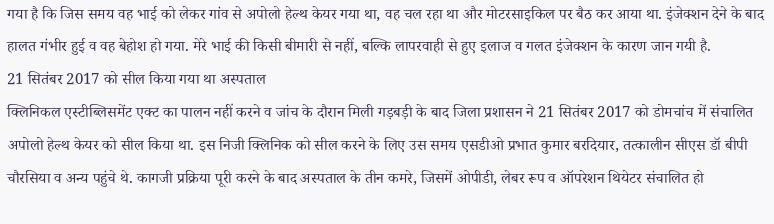गया है कि जिस समय वह भाई को लेकर गांव से अपोलो हेल्थ केयर गया था, वह चल रहा था और मोटरसाइकिल पर बैठ कर आया था. इंजेक्शन देने के बाद हालत गंभीर हुई व वह बेहोश हो गया. मेरे भाई की किसी बीमारी से नहीं, बल्कि लापरवाही से हुए इलाज व गलत इंजेक्शन के कारण जान गयी है.
21 सितंबर 2017 को सील किया गया था अस्पताल
क्लिनिकल एस्टीब्लिसमेंट एक्ट का पालन नहीं करने व जांच के दौरान मिली गड़बड़ी के बाद जिला प्रशासन ने 21 सितंबर 2017 को डोमचांच में संचालित अपोलो हेल्थ केयर को सील किया था. इस निजी क्लिनिक को सील करने के लिए उस समय एसडीओ प्रभात कुमार बरदियार, तत्कालीन सीएस डॉ बीपी चौरसिया व अन्य पहुंचे थे. कागजी प्रक्रिया पूरी करने के बाद अस्पताल के तीन कमरे, जिसमें ओपीडी, लेबर रूप व ऑपरेशन थियेटर संचालित हो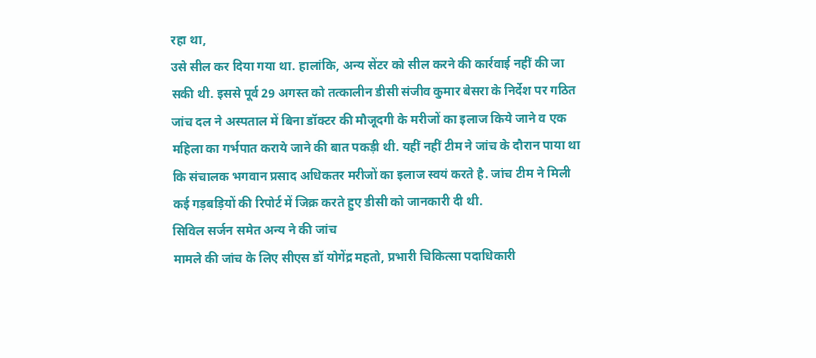रहा था,
उसे सील कर दिया गया था. हालांकि, अन्य सेंटर को सील करने की कार्रवाई नहीं की जा सकी थी. इससे पूर्व 29 अगस्त को तत्कालीन डीसी संजीव कुमार बेसरा के निर्देश पर गठित जांच दल ने अस्पताल में बिना डॉक्टर की मौजूदगी के मरीजों का इलाज किये जाने व एक महिला का गर्भपात कराये जाने की बात पकड़ी थी. यहीं नहीं टीम ने जांच के दौरान पाया था कि संचालक भगवान प्रसाद अधिकतर मरीजों का इलाज स्वयं करते है. जांच टीम ने मिली कई गड़बड़ियों की रिपोर्ट में जिक्र करते हुए डीसी को जानकारी दी थी.
सिविल सर्जन समेत अन्य ने की जांच
मामले की जांच के लिए सीएस डॉ योगेंद्र महतो, प्रभारी चिकित्सा पदाधिकारी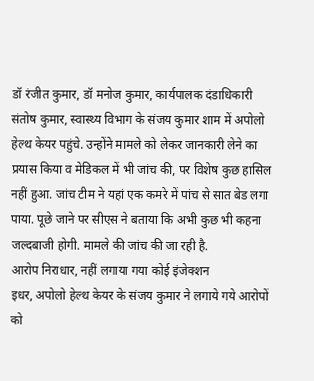डॉ रंजीत कुमार, डॉ मनोज कुमार, कार्यपालक दंडाधिकारी संतोष कुमार, स्वास्थ्य विभाग के संजय कुमार शाम में अपोलो हेल्थ केयर पहुंचे. उन्होंने मामले को लेकर जानकारी लेने का प्रयास किया व मेडिकल में भी जांच की, पर विशेष कुछ हासिल नहीं हुआ. जांच टीम ने यहां एक कमरे में पांच से सात बेड लगा पाया. पूछे जाने पर सीएस ने बताया कि अभी कुछ भी कहना जल्दबाजी होगी. मामले की जांच की जा रही है.
आरोप निराधार, नहीं लगाया गया कोई इंजेक्शन
इधर, अपोलो हेल्थ केयर के संजय कुमार ने लगाये गये आरोपों को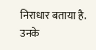निराधार बताया है. उनके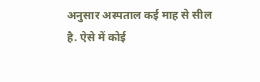अनुसार अस्पताल कई माह से सील है. ऐसे में कोई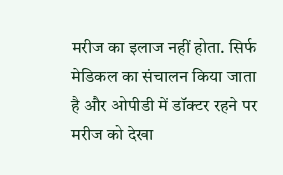मरीज का इलाज नहीं होता. सिर्फ मेडिकल का संचालन किया जाता है और ओपीडी में डॉक्टर रहने पर मरीज को देखा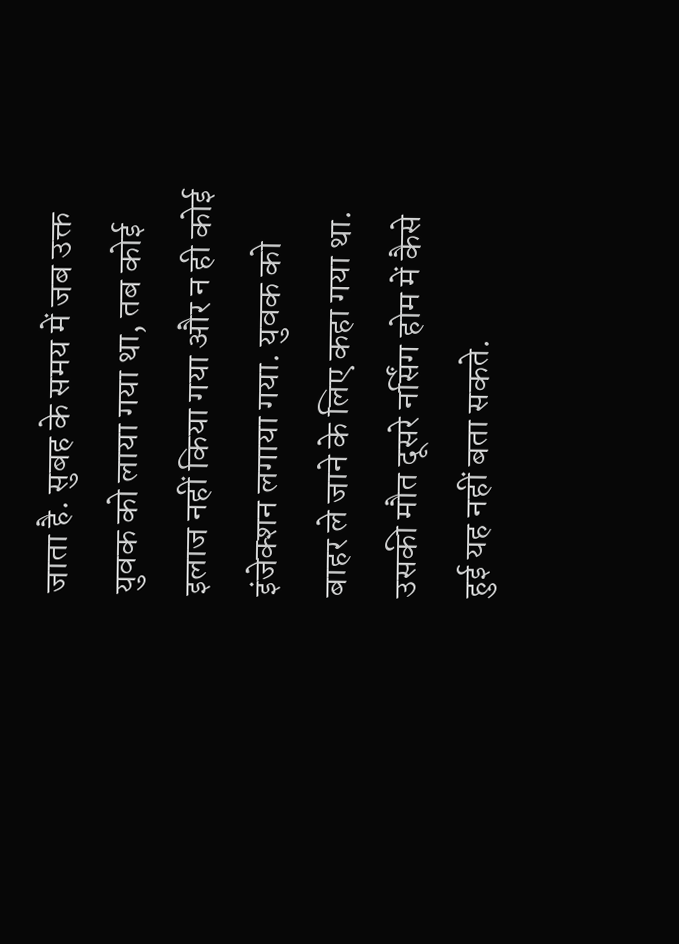जाता है. सुबह के समय में जब उक्त युवक को लाया गया था, तब कोई इलाज नहीं किया गया और न ही कोई इंजेक्शन लगाया गया. युवक को बाहर ले जाने के लिए कहा गया था. उसकी मौत दूसरे नर्सिंग होम में कैसे हुई यह नहीं बता सकते.